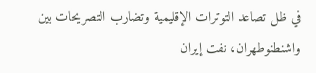في ظل تصاعد التوترات الإقليمية وتضارب التصريحات بين واشنطنوطهران، نفت إيران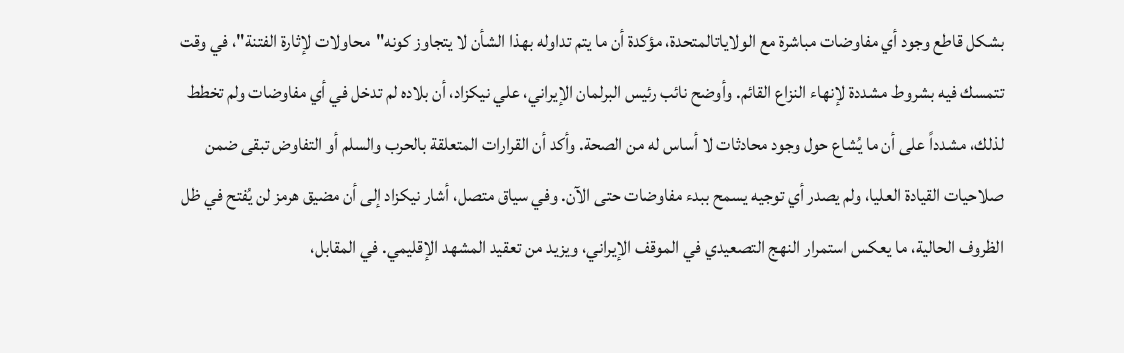بشكل قاطع وجود أي مفاوضات مباشرة مع الولاياتالمتحدة، مؤكدة أن ما يتم تداوله بهذا الشأن لا يتجاوز كونه"محاولات لإثارة الفتنة"، في وقت تتمسك فيه بشروط مشددة لإنهاء النزاع القائم. وأوضح نائب رئيس البرلمان الإيراني، علي نيكزاد، أن بلاده لم تدخل في أي مفاوضات ولم تخطط لذلك، مشدداً على أن ما يُشاع حول وجود محادثات لا أساس له من الصحة. وأكد أن القرارات المتعلقة بالحرب والسلم أو التفاوض تبقى ضمن صلاحيات القيادة العليا، ولم يصدر أي توجيه يسمح ببدء مفاوضات حتى الآن. وفي سياق متصل، أشار نيكزاد إلى أن مضيق هرمز لن يُفتح في ظل الظروف الحالية، ما يعكس استمرار النهج التصعيدي في الموقف الإيراني، ويزيد من تعقيد المشهد الإقليمي. في المقابل،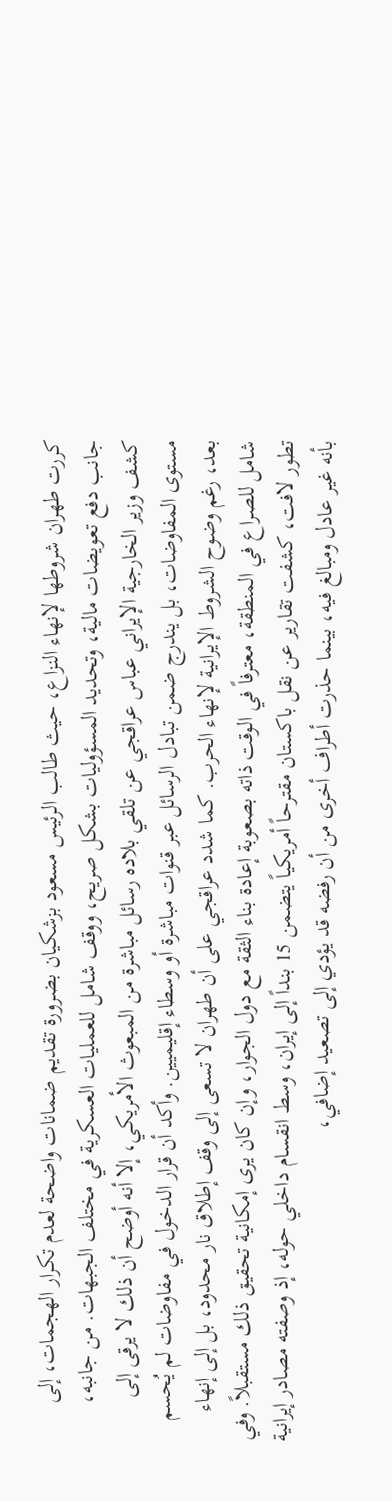كررت طهران شروطها لإنهاء النزاع، حيث طالب الرئيس مسعود بزشكيان بضرورة تقديم ضمانات واضحة لعدم تكرار الهجمات، إلى جانب دفع تعويضات مالية، وتحديد المسؤوليات بشكل صريح، ووقف شامل للعمليات العسكرية في مختلف الجبهات. من جانبه، كشف وزير الخارجية الإيراني عباس عراقجي عن تلقي بلاده رسائل مباشرة من المبعوث الأمريكي، إلا أنه أوضح أن ذلك لا يرقى إلى مستوى المفاوضات، بل يندرج ضمن تبادل الرسائل عبر قنوات مباشرة أو وسطاء إقليميين. وأكد أن قرار الدخول في مفاوضات لم يُحسم بعد، رغم وضوح الشروط الإيرانية لإنهاء الحرب. كما شدد عراقجي على أن طهران لا تسعى إلى وقف إطلاق نار محدود، بل إلى إنهاء شامل للصراع في المنطقة، معترفاً في الوقت ذاته بصعوبة إعادة بناء الثقة مع دول الجوار، وإن كان يرى إمكانية تحقيق ذلك مستقبلاً. وفي تطور لافت، كشفت تقارير عن نقل باكستان مقترحاً أمريكياً يتضمن 15 بنداً إلى إيران، وسط انقسام داخلي حوله، إذ وصفته مصادر إيرانية بأنه غير عادل ومبالغ فيه، بينما حذرت أطراف أخرى من أن رفضه قد يؤدي إلى تصعيد إضافي،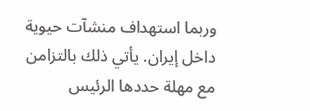وربما استهداف منشآت حيوية داخل إيران. يأتي ذلك بالتزامن مع مهلة حددها الرئيس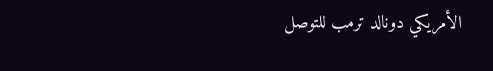الأمريكي دونالد ترمب للتوصل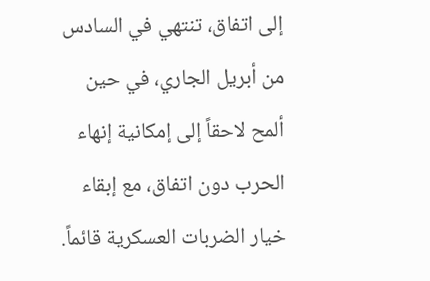إلى اتفاق، تنتهي في السادس من أبريل الجاري، في حين ألمح لاحقاً إلى إمكانية إنهاء الحرب دون اتفاق، مع إبقاء خيار الضربات العسكرية قائماً.